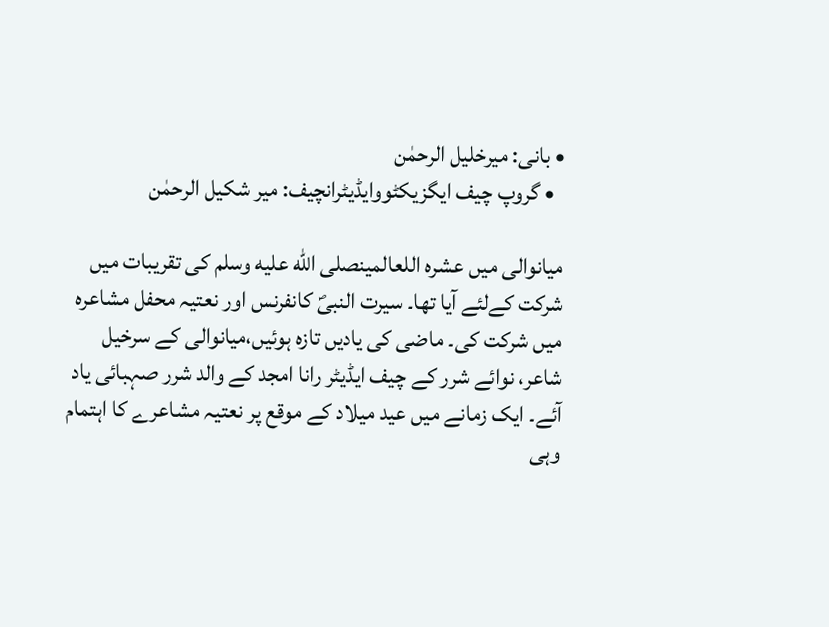• بانی: میرخلیل الرحمٰن
  • گروپ چیف ایگزیکٹووایڈیٹرانچیف: میر شکیل الرحمٰن

میانوالی میں عشرہ اللعالمینصلى الله عليه وسلم کی تقریبات میں شرکت کےلئے آیا تھا۔ سیرت النبیؐ کانفرنس اور نعتیہ محفل مشاعرہ میں شرکت کی۔ ماضی کی یادیں تازہ ہوئیں،میانوالی کے سرخیل شاعر، نوائے شرر کے چیف ایڈیٹر رانا امجد کے والد شرر صہبائی یاد آئے۔ ایک زمانے میں عید میلاد کے موقع پر نعتیہ مشاعرے کا اہتمام وہی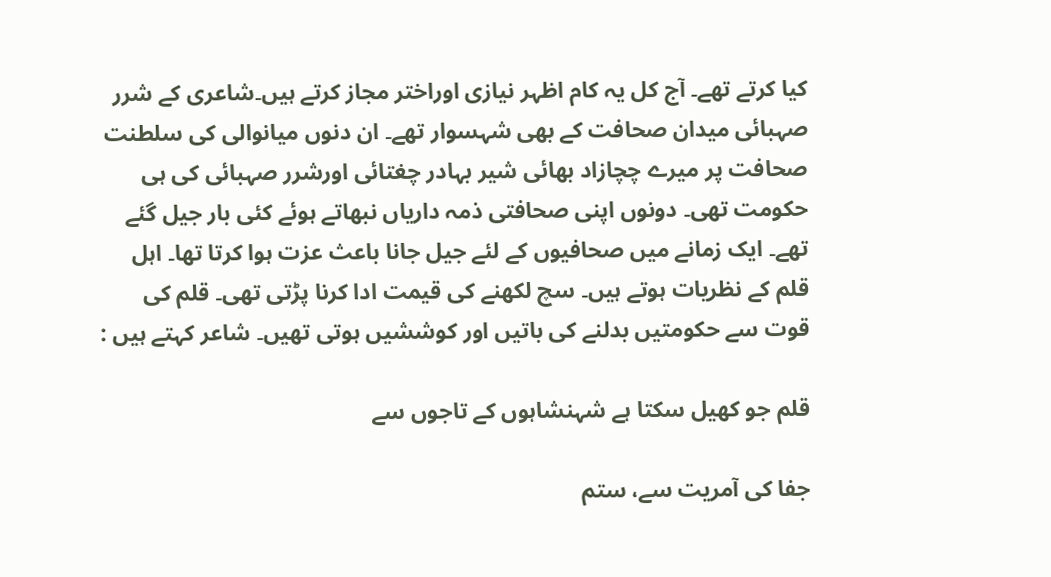کیا کرتے تھے۔ آج کل یہ کام اظہر نیازی اوراختر مجاز کرتے ہیں۔شاعری کے شرر صہبائی میدان صحافت کے بھی شہسوار تھے۔ ان دنوں میانوالی کی سلطنت صحافت پر میرے چچازاد بھائی شیر بہادر چغتائی اورشرر صہبائی کی ہی حکومت تھی۔ دونوں اپنی صحافتی ذمہ داریاں نبھاتے ہوئے کئی بار جیل گئے تھے۔ ایک زمانے میں صحافیوں کے لئے جیل جانا باعث عزت ہوا کرتا تھا۔ اہل قلم کے نظریات ہوتے ہیں۔ سچ لکھنے کی قیمت ادا کرنا پڑتی تھی۔ قلم کی قوت سے حکومتیں بدلنے کی باتیں اور کوششیں ہوتی تھیں۔ شاعر کہتے ہیں :

قلم جو کھیل سکتا ہے شہنشاہوں کے تاجوں سے

جفا کی آمریت سے، ستم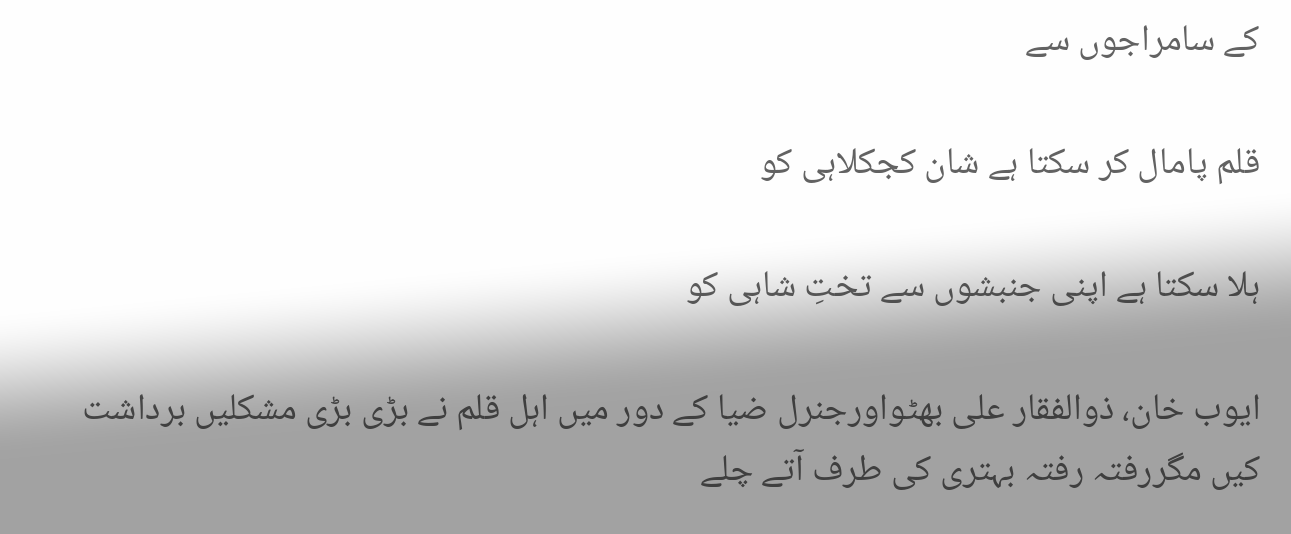کے سامراجوں سے

قلم پامال کر سکتا ہے شان کجکلاہی کو

ہلا سکتا ہے اپنی جنبشوں سے تختِ شاہی کو

ایوب خان، ذوالفقار علی بھٹواورجنرل ضیا کے دور میں اہل قلم نے بڑی بڑی مشکلیں برداشت کیں مگررفتہ رفتہ بہتری کی طرف آتے چلے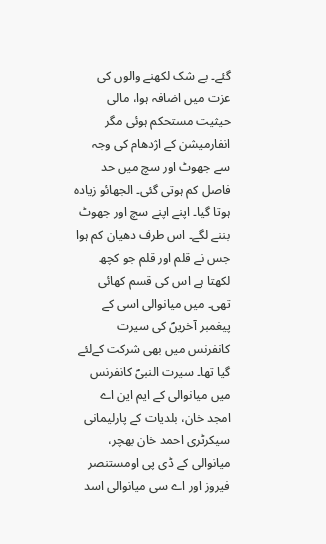گئے۔ بے شک لکھنے والوں کی عزت میں اضافہ ہوا، مالی حیثیت مستحکم ہوئی مگر انفارمیشن کے اژدھام کی وجہ سے جھوٹ اور سچ میں حد فاصل کم ہوتی گئی۔ الجھائو زیادہ ہوتا گیا۔ اپنے اپنے سچ اور جھوٹ بننے لگے۔ اس طرف دھیان کم ہوا جس نے قلم اور قلم جو کچھ لکھتا ہے اس کی قسم کھائی تھی۔ میں میانوالی اسی کے پیغمبر آخریںؐ کی سیرت کانفرنس میں بھی شرکت کےلئے گیا تھا۔ سیرت النبیؐ کانفرنس میں میانوالی کے ایم این اے امجد خان، بلدیات کے پارلیمانی سیکرٹری احمد خان بھچر، میانوالی کے ڈی پی اومستنصر فیروز اور اے سی میانوالی اسد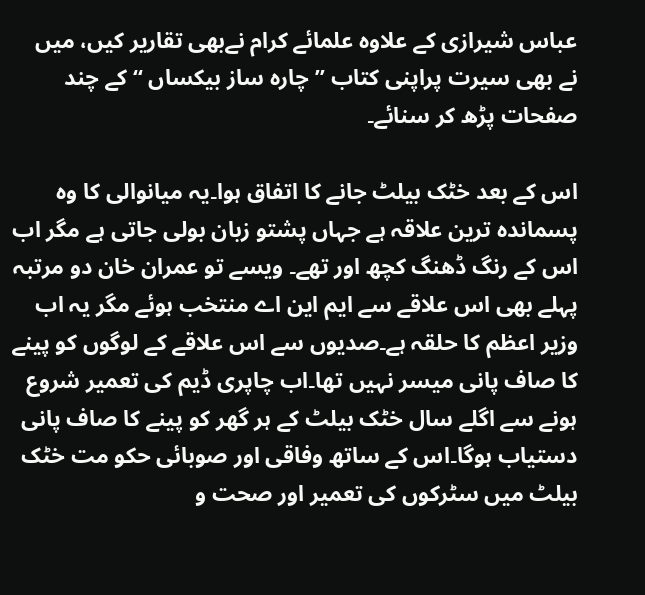عباس شیرازی کے علاوہ علمائے کرام نےبھی تقاریر کیں، میں نے بھی سیرت پراپنی کتاب ’’چارہ ساز بیکساں ‘‘ کے چند صفحات پڑھ کر سنائے۔

اس کے بعد خٹک بیلٹ جانے کا اتفاق ہوا۔یہ میانوالی کا وہ پسماندہ ترین علاقہ ہے جہاں پشتو زبان بولی جاتی ہے مگر اب اس کے رنگ ڈھنگ کچھ اور تھے۔ ویسے تو عمران خان دو مرتبہ پہلے بھی اس علاقے سے ایم این اے منتخب ہوئے مگر یہ اب وزیر اعظم کا حلقہ ہے۔صدیوں سے اس علاقے کے لوگوں کو پینے کا صاف پانی میسر نہیں تھا۔اب چاپری ڈیم کی تعمیر شروع ہونے سے اگلے سال خٹک بیلٹ کے ہر گھر کو پینے کا صاف پانی دستیاب ہوگا۔اس کے ساتھ وفاقی اور صوبائی حکو مت خٹک بیلٹ میں سٹرکوں کی تعمیر اور صحت و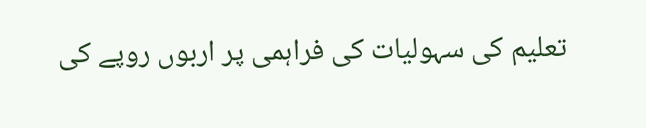تعلیم کی سہولیات کی فراہمی پر اربوں روپے کی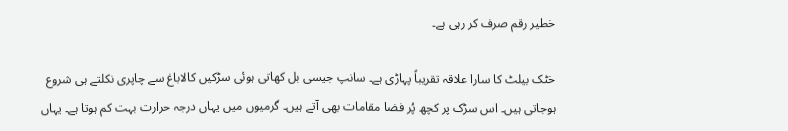خطیر رقم صرف کر رہی ہے۔

خٹک بیلٹ کا سارا علاقہ تقریباً پہاڑی ہے۔ سانپ جیسی بل کھاتی ہوئی سڑکیں کالاباغ سے چاپری نکلتے ہی شروع ہوجاتی ہیں۔ اس سڑک پر کچھ پُر فضا مقامات بھی آتے ہیں۔ گرمیوں میں یہاں درجہ حرارت بہت کم ہوتا ہے۔ یہاں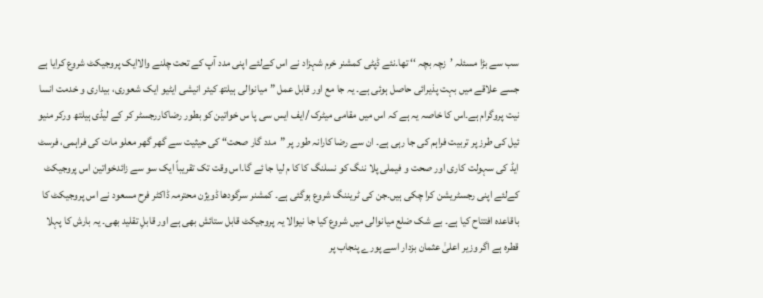سب سے بڑا مسئلہ ’زچہ بچہ ‘‘ تھا۔نئے ڈپٹی کمشنر خرم شہزاد نے اس کےلئے اپنی مدد آپ کے تحت چلنے والاایک پروجیکٹ شروع کرایا ہے جسے علاقے میں بہت پذیرائی حاصل ہوئی ہے۔ یہ جا مع اور قابل عمل ”میانوالی ہیلتھ کیئر انیشی ایٹیو ایک شعوری، بیداری و خدمت انسا نیت پروگرام ہے۔اس کا خاصہ یہ ہے کہ اس میں مقامی میٹرک /ایف ایس سی پا س خواتین کو بطور رضاکاررجسٹر کر کے لیڈی ہیلتھ ورکر منیو ئیل کی طرز پر تربیت فراہم کی جا رہی ہے۔ ان سے رضا کارانہ طور پر ”مدد گار صحت“ کی حیثیت سے گھر گھر معلو مات کی فراہمی، فرسٹ ایڈ کی سہولت کاری اور صحت و فیملی پلا ننگ کو نسلنگ کا کا م لیا جا ئے گا۔اس وقت تک تقریباً ایک سو سے زائدخواتین اس پروجیکٹ کےلئے اپنی رجسٹریشن کرا چکی ہیں۔جن کی ٹریننگ شروع ہوگئی ہے۔ کمشنر سرگودھا ڈویژن محترمہ ڈاکٹر فرح مسعود نے اس پروجیکٹ کا باقاعدہ افتتاح کیا ہے۔ بے شک ضلع میانوالی میں شروع کیا جا نیوالا یہ پروجیکٹ قابل ستائش بھی ہے اور قابلِ تقلید بھی۔ یہ بارش کا پہلا قطرہ ہے اگر وزیر اعلیٰ عثمان بزدار اسے پورے پنجاب پر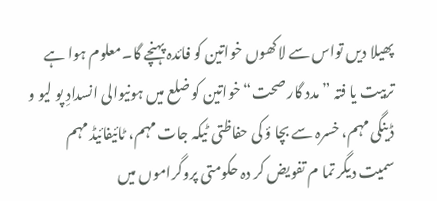پھیلا دیں تواس سے لاکھوں خواتین کو فائدہ پہنچے گا۔معلوم ہوا ہے تربیت یا فتہ ”مدد گار صحت“ خواتین کو ضلع میں ہونیوالی انسدادِ پو لیو و ڈینگی مہم، خسرہ سے بچا ؤ کی حفاظتی ٹیکہ جات مہم، ٹائیفائیڈ مہم سمیت دیگر تما م تفویض کر دہ حکومتی پروگراموں میں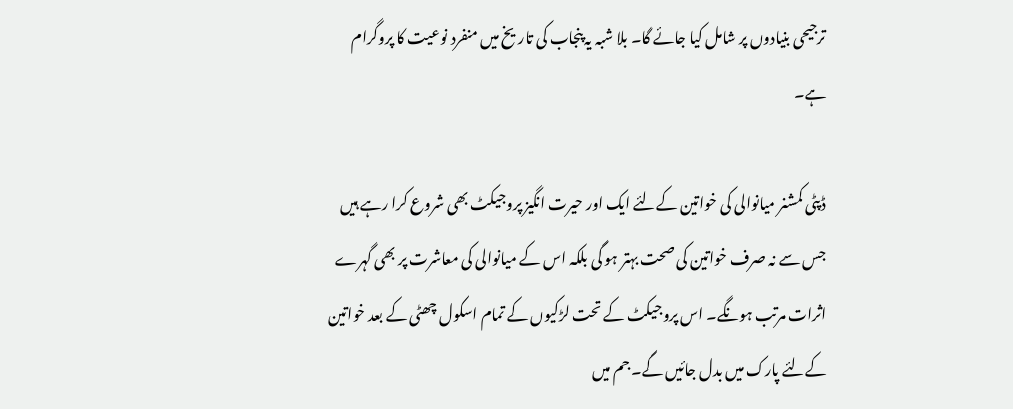ترجیحی بنیادوں پر شامل کیا جائے گا۔ بلا شبہ یہ پنجاب کی تاریخ میں منفرد نوعیت کا پروگرام ہے۔

ڈپٹی کمشنر میانوالی کی خواتین کےلئے ایک اور حیرت انگیز پروجیکٹ بھی شروع کرا رہے ہیں جس سے نہ صرف خواتین کی صحت بہتر ہو گی بلکہ اس کے میانوالی کی معاشرت پر بھی گہرے اثرات مرتب ہونگے۔ اس پروجیکٹ کے تحت لڑکیوں کے تمام اسکول چھٹی کے بعد خواتین کےلئے پارک میں بدل جائیں گے۔ جم میں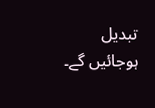تبدیل ہوجائیں گے۔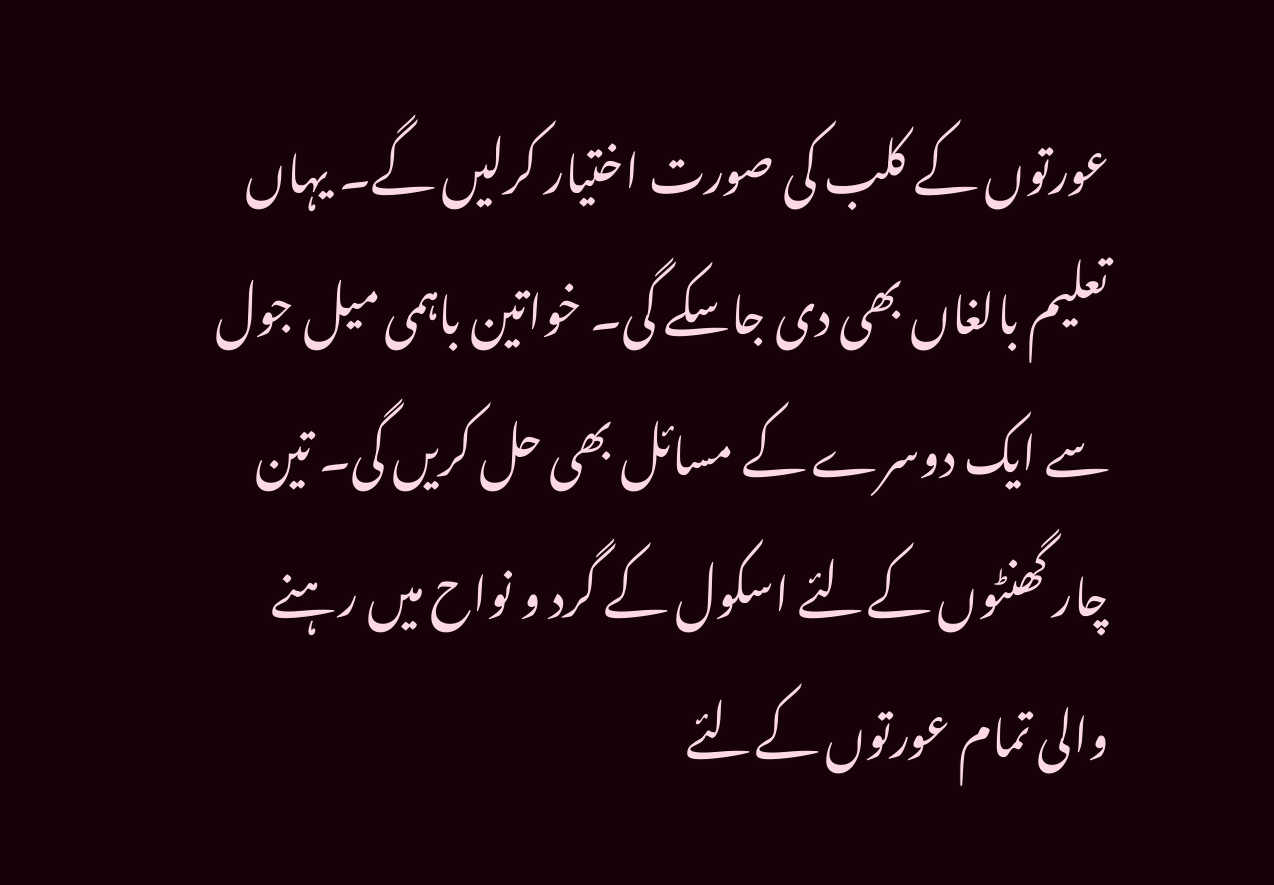عورتوں کے کلب کی صورت اختیار کرلیں گے۔ یہاں تعلیم بالغاں بھی دی جاسکے گی۔ خواتین باہمی میل جول سے ایک دوسرے کے مسائل بھی حل کریں گی۔ تین چار گھنٹوں کےلئے اسکول کے گرد و نواح میں رہنے والی تمام عورتوں کےلئے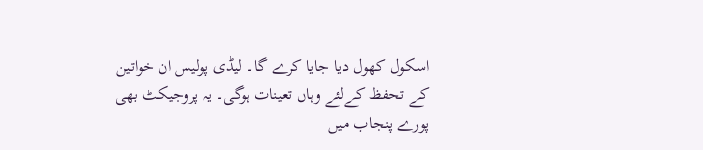اسکول کھول دیا جایا کرے گا۔ لیڈی پولیس ان خواتین کے تحفظ کےلئے وہاں تعینات ہوگی۔ یہ پروجیکٹ بھی پورے پنجاب میں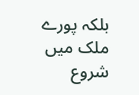بلکہ پورے ملک میں شروع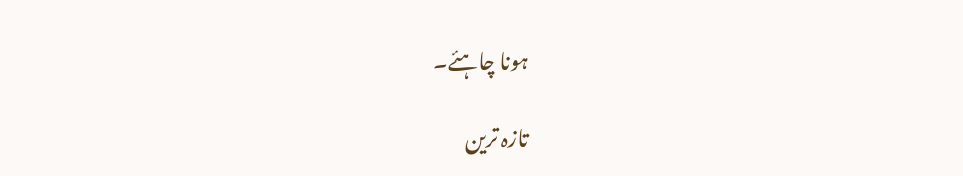ہونا چاہئے۔

تازہ ترین